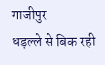गाजीपुर
धड़ल्ले से बिक रही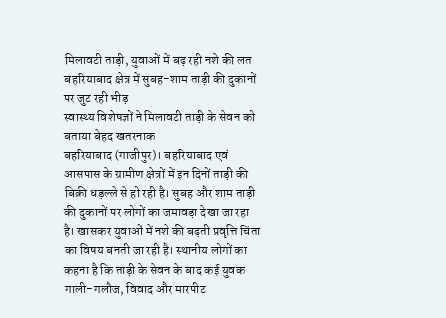मिलावटी ताड़ी, युवाओं में बढ़ रही नशे की लत
बहरियाबाद क्षेत्र में सुबह-शाम ताड़ी की दुकानों पर जुट रही भीड़
स्वास्थ्य विशेषज्ञों ने मिलावटी ताड़ी के सेवन को बताया बेहद खतरनाक
बहरियाबाद (गाजीपुर)। बहरियाबाद एवं आसपास के ग्रामीण क्षेत्रों में इन दिनों ताड़ी की बिक्री धड़ल्ले से हो रही है। सुबह और शाम ताड़ी की दुकानों पर लोगों का जमावड़ा देखा जा रहा है। खासकर युवाओं में नशे की बढ़ती प्रवृत्ति चिंता का विषय बनती जा रही है। स्थानीय लोगों का कहना है कि ताड़ी के सेवन के बाद कई युवक गाली-गलौज, विवाद और मारपीट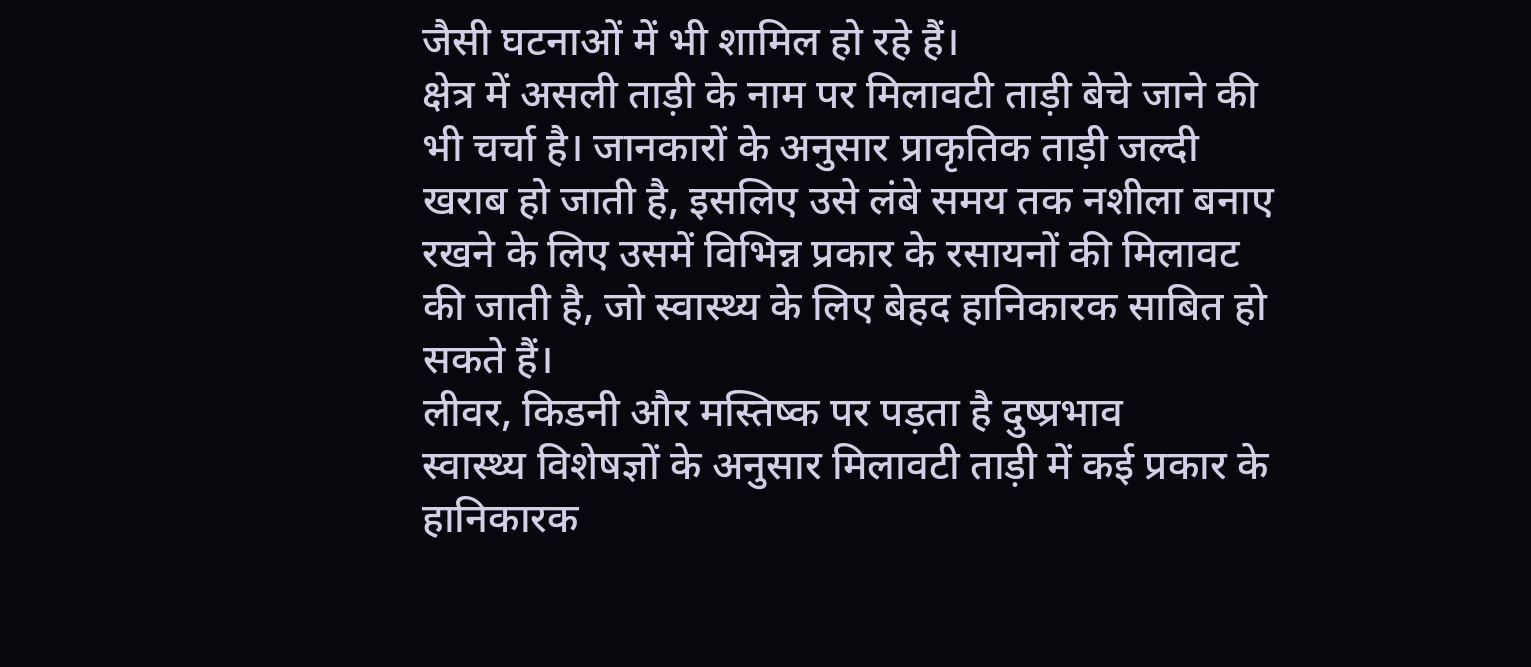जैसी घटनाओं में भी शामिल हो रहे हैं।
क्षेत्र में असली ताड़ी के नाम पर मिलावटी ताड़ी बेचे जाने की भी चर्चा है। जानकारों के अनुसार प्राकृतिक ताड़ी जल्दी खराब हो जाती है, इसलिए उसे लंबे समय तक नशीला बनाए रखने के लिए उसमें विभिन्न प्रकार के रसायनों की मिलावट की जाती है, जो स्वास्थ्य के लिए बेहद हानिकारक साबित हो सकते हैं।
लीवर, किडनी और मस्तिष्क पर पड़ता है दुष्प्रभाव
स्वास्थ्य विशेषज्ञों के अनुसार मिलावटी ताड़ी में कई प्रकार के हानिकारक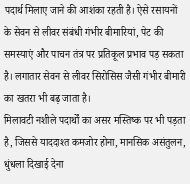पदार्थ मिलाए जाने की आशंका रहती है। ऐसे रसायनों के सेवन से लीवर संबंधी गंभीर बीमारियां, पेट की समस्याएं और पाचन तंत्र पर प्रतिकूल प्रभाव पड़ सकता है। लगातार सेवन से लीवर सिरोसिस जैसी गंभीर बीमारी का खतरा भी बढ़ जाता है।
मिलावटी नशीले पदार्थों का असर मस्तिष्क पर भी पड़ता है, जिससे याददाश्त कमजोर होना, मानसिक असंतुलन, धुंधला दिखाई देना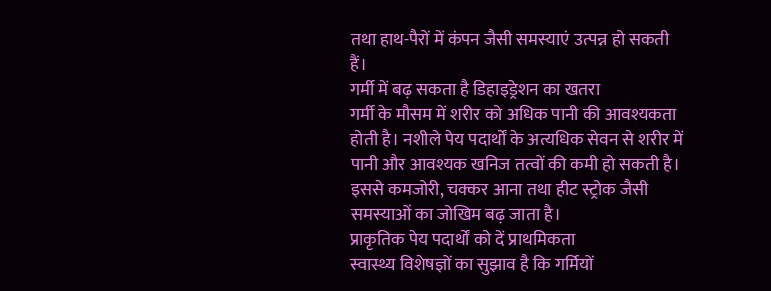तथा हाथ-पैरों में कंपन जैसी समस्याएं उत्पन्न हो सकती हैं।
गर्मी में बढ़ सकता है डिहाइड्रेशन का खतरा
गर्मी के मौसम में शरीर को अधिक पानी की आवश्यकता होती है। नशीले पेय पदार्थों के अत्यधिक सेवन से शरीर में पानी और आवश्यक खनिज तत्वों की कमी हो सकती है। इससे कमजोरी, चक्कर आना तथा हीट स्ट्रोक जैसी समस्याओं का जोखिम बढ़ जाता है।
प्राकृतिक पेय पदार्थों को दें प्राथमिकता
स्वास्थ्य विशेषज्ञों का सुझाव है कि गर्मियों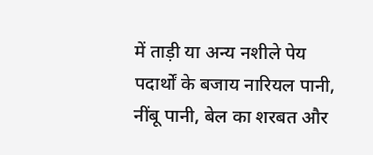में ताड़ी या अन्य नशीले पेय पदार्थों के बजाय नारियल पानी, नींबू पानी, बेल का शरबत और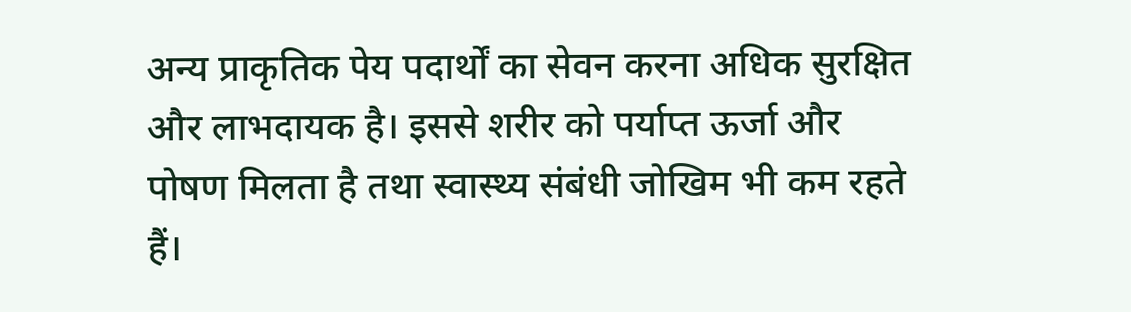अन्य प्राकृतिक पेय पदार्थों का सेवन करना अधिक सुरक्षित और लाभदायक है। इससे शरीर को पर्याप्त ऊर्जा और पोषण मिलता है तथा स्वास्थ्य संबंधी जोखिम भी कम रहते हैं।